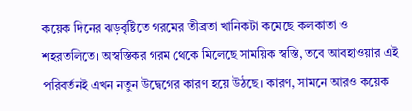কয়েক দিনের ঝড়বৃষ্টিতে গরমের তীব্রতা খানিকটা কমেছে কলকাতা ও শহরতলিতে। অস্বস্তিকর গরম থেকে মিলেছে সাময়িক স্বস্তি, তবে আবহাওয়ার এই পরিবর্তনই এখন নতুন উদ্বেগের কারণ হয়ে উঠছে। কারণ, সামনে আরও কয়েক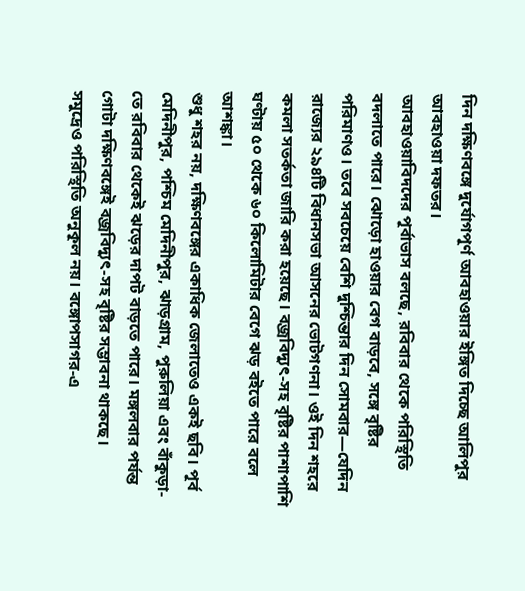দিন দক্ষিণবঙ্গে দুর্যোগপূর্ণ আবহাওয়ার ইঙ্গিত দিচ্ছে আলিপুর আবহাওয়া দফতর।
আবহাওয়াবিদদের পূর্বাভাস বলছে, রবিবার থেকে পরিস্থিতি বদলাতে পারে। ঝোড়ো হাওয়ার বেগ বাড়বে, সঙ্গে বৃষ্টির পরিমাণও। তবে সবচেয়ে বেশি দুশ্চিন্তার দিন সোমবার—যেদিন রাজ্যের ২৯৪টি বিধানসভা আসনের ভোটগণনা। ওই দিন শহরে কমলা সতর্কতা জারি করা হয়েছে। বজ্রবিদ্যুৎ-সহ বৃষ্টির পাশাপাশি ঘণ্টায় ৫০ থেকে ৬০ কিলোমিটার বেগে ঝড় বইতে পারে বলে আশঙ্কা।
শুধু শহর নয়, দক্ষিণবঙ্গের একাধিক জেলাতেও একই ছবি। পূর্ব মেদিনীপুর, পশ্চিম মেদিনীপুর, ঝাড়গ্রাম, পুরুলিয়া এবং বাঁকুড়া-তে রবিবার থেকেই ঝড়ের দাপট বাড়তে পারে। মঙ্গলবার পর্যন্ত গোটা দক্ষিণবঙ্গেই বজ্রবিদ্যুৎ-সহ বৃষ্টির সম্ভাবনা থাকছে।
সমুদ্রেও পরিস্থিতি অনুকূল নয়। বঙ্গোপসাগর-এ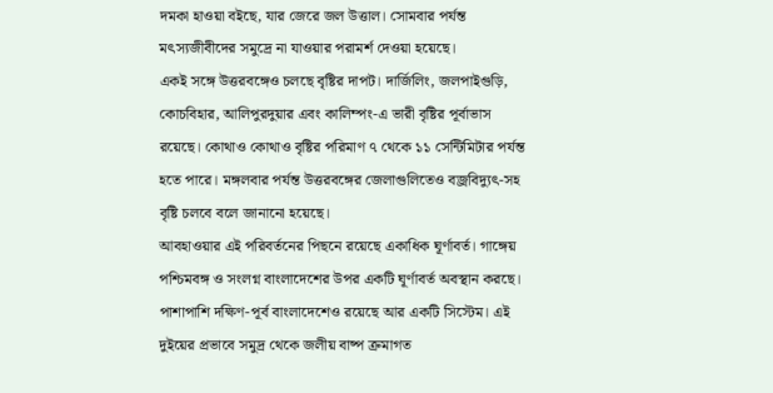দমকা হাওয়া বইছে, যার জেরে জল উত্তাল। সোমবার পর্যন্ত মৎস্যজীবীদের সমুদ্রে না যাওয়ার পরামর্শ দেওয়া হয়েছে।
একই সঙ্গে উত্তরবঙ্গেও চলছে বৃষ্টির দাপট। দার্জিলিং, জলপাইগুড়ি, কোচবিহার, আলিপুরদুয়ার এবং কালিম্পং-এ ভারী বৃষ্টির পূর্বাভাস রয়েছে। কোথাও কোথাও বৃষ্টির পরিমাণ ৭ থেকে ১১ সেন্টিমিটার পর্যন্ত হতে পারে। মঙ্গলবার পর্যন্ত উত্তরবঙ্গের জেলাগুলিতেও বজ্রবিদ্যুৎ-সহ বৃষ্টি চলবে বলে জানানো হয়েছে।
আবহাওয়ার এই পরিবর্তনের পিছনে রয়েছে একাধিক ঘূর্ণাবর্ত। গাঙ্গেয় পশ্চিমবঙ্গ ও সংলগ্ন বাংলাদেশের উপর একটি ঘূর্ণাবর্ত অবস্থান করছে। পাশাপাশি দক্ষিণ-পূর্ব বাংলাদেশেও রয়েছে আর একটি সিস্টেম। এই দুইয়ের প্রভাবে সমুদ্র থেকে জলীয় বাষ্প ক্রমাগত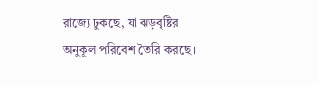রাজ্যে ঢুকছে, যা ঝড়বৃষ্টির অনুকূল পরিবেশ তৈরি করছে।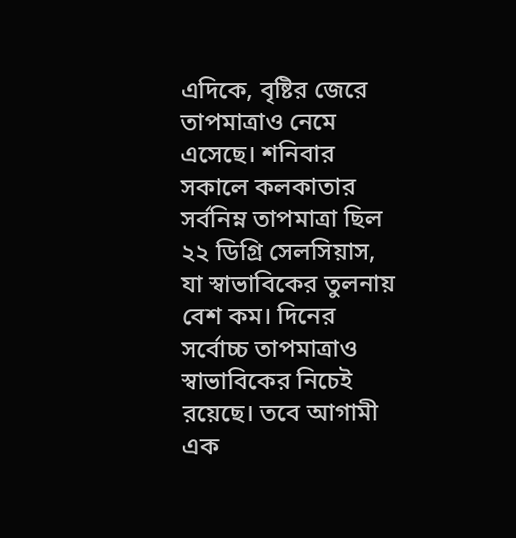এদিকে, বৃষ্টির জেরে তাপমাত্রাও নেমে এসেছে। শনিবার সকালে কলকাতার সর্বনিম্ন তাপমাত্রা ছিল ২২ ডিগ্রি সেলসিয়াস, যা স্বাভাবিকের তুলনায় বেশ কম। দিনের সর্বোচ্চ তাপমাত্রাও স্বাভাবিকের নিচেই রয়েছে। তবে আগামী এক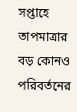সপ্তাহে তাপমাত্রার বড় কোনও পরিবর্তনের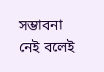সম্ভাবনা নেই বলেই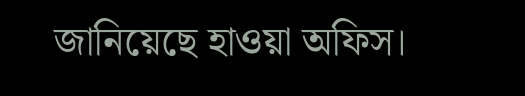জানিয়েছে হাওয়া অফিস।